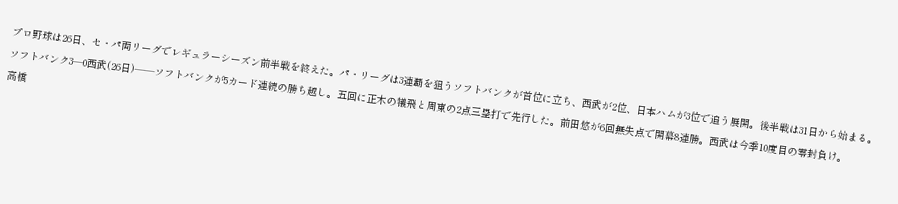プロ野球は26日、セ・パ両リーグでレギュラーシーズン前半戦を終えた。パ・リーグは3連覇を狙うソフトバンクが首位に立ち、西武が2位、日本ハムが3位で追う展開。後半戦は31日から始まる。
ソフトバンク3―0西武(26日)――ソフトバンクが5カード連続の勝ち越し。五回に正木の犠飛と周東の2点三塁打で先行した。前田悠が6回無失点で開幕8連勝。西武は今季10度目の零封負け。
高橋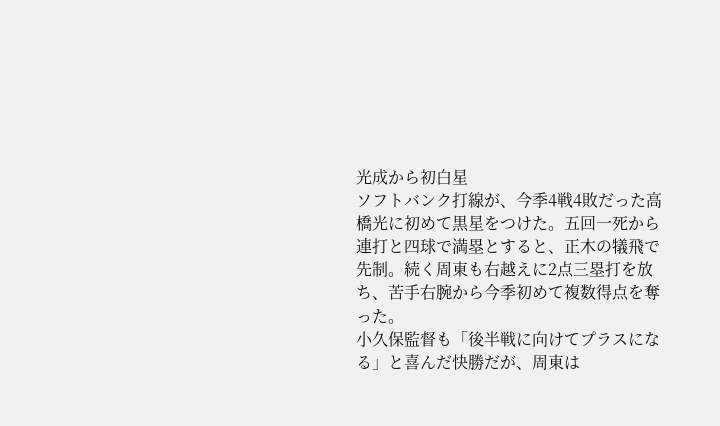光成から初白星
ソフトバンク打線が、今季4戦4敗だった高橋光に初めて黒星をつけた。五回一死から連打と四球で満塁とすると、正木の犠飛で先制。続く周東も右越えに2点三塁打を放ち、苦手右腕から今季初めて複数得点を奪った。
小久保監督も「後半戦に向けてプラスになる」と喜んだ快勝だが、周東は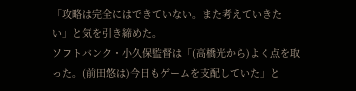「攻略は完全にはできていない。また考えていきたい」と気を引き締めた。
ソフトバンク・小久保監督は「(高橋光から)よく点を取った。(前田悠は)今日もゲームを支配していた」と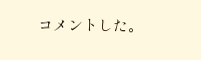コメントした。